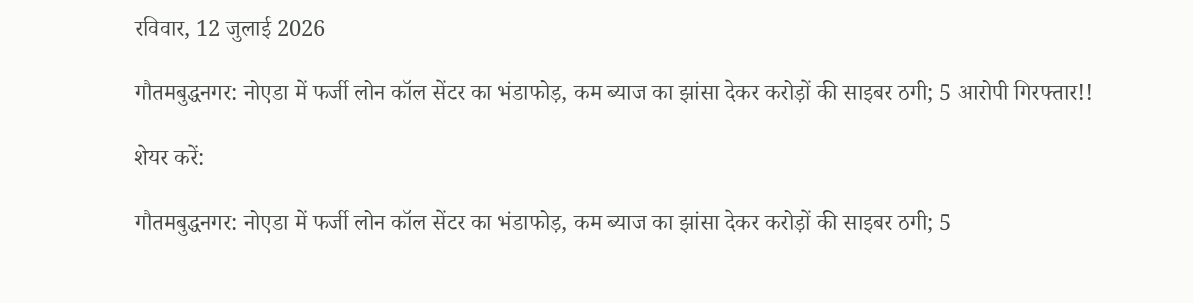रविवार, 12 जुलाई 2026

गौतमबुद्धनगर: नोएडा में फर्जी लोन कॉल सेंटर का भंडाफोड़, कम ब्याज का झांसा देकर करोड़ों की साइबर ठगी; 5 आरोपी गिरफ्तार!!

शेयर करें:

गौतमबुद्धनगर: नोएडा में फर्जी लोन कॉल सेंटर का भंडाफोड़, कम ब्याज का झांसा देकर करोड़ों की साइबर ठगी; 5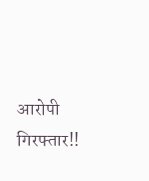आरोपी गिरफ्तार!!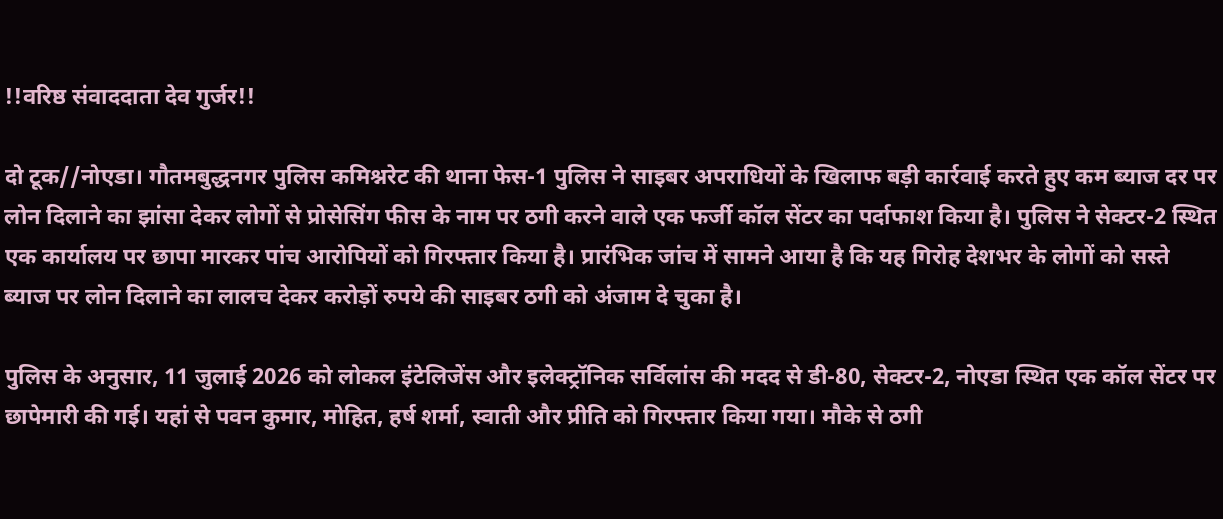!!वरिष्ठ संवाददाता देव गुर्जर!!

दो टूक//नोएडा। गौतमबुद्धनगर पुलिस कमिश्नरेट की थाना फेस-1 पुलिस ने साइबर अपराधियों के खिलाफ बड़ी कार्रवाई करते हुए कम ब्याज दर पर लोन दिलाने का झांसा देकर लोगों से प्रोसेसिंग फीस के नाम पर ठगी करने वाले एक फर्जी कॉल सेंटर का पर्दाफाश किया है। पुलिस ने सेक्टर-2 स्थित एक कार्यालय पर छापा मारकर पांच आरोपियों को गिरफ्तार किया है। प्रारंभिक जांच में सामने आया है कि यह गिरोह देशभर के लोगों को सस्ते ब्याज पर लोन दिलाने का लालच देकर करोड़ों रुपये की साइबर ठगी को अंजाम दे चुका है।

पुलिस के अनुसार, 11 जुलाई 2026 को लोकल इंटेलिजेंस और इलेक्ट्रॉनिक सर्विलांस की मदद से डी-80, सेक्टर-2, नोएडा स्थित एक कॉल सेंटर पर छापेमारी की गई। यहां से पवन कुमार, मोहित, हर्ष शर्मा, स्वाती और प्रीति को गिरफ्तार किया गया। मौके से ठगी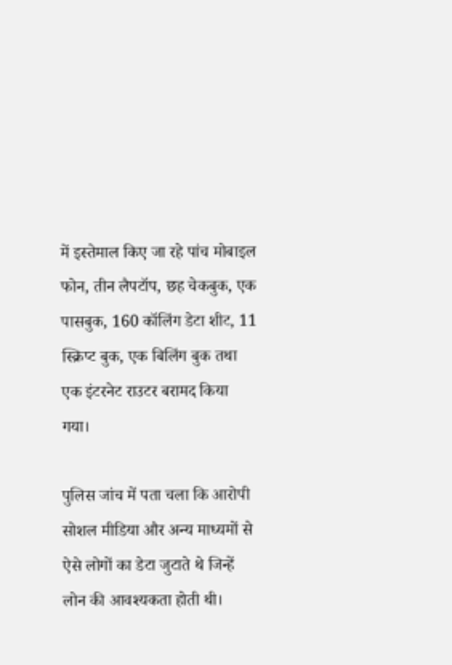में इस्तेमाल किए जा रहे पांच मोबाइल फोन, तीन लैपटॉप, छह चेकबुक, एक पासबुक, 160 कॉलिंग डेटा शीट, 11 स्क्रिप्ट बुक, एक बिलिंग बुक तथा एक इंटरनेट राउटर बरामद किया गया।

पुलिस जांच में पता चला कि आरोपी सोशल मीडिया और अन्य माध्यमों से ऐसे लोगों का डेटा जुटाते थे जिन्हें लोन की आवश्यकता होती थी।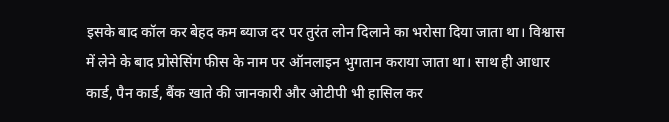इसके बाद कॉल कर बेहद कम ब्याज दर पर तुरंत लोन दिलाने का भरोसा दिया जाता था। विश्वास में लेने के बाद प्रोसेसिंग फीस के नाम पर ऑनलाइन भुगतान कराया जाता था। साथ ही आधार कार्ड, पैन कार्ड, बैंक खाते की जानकारी और ओटीपी भी हासिल कर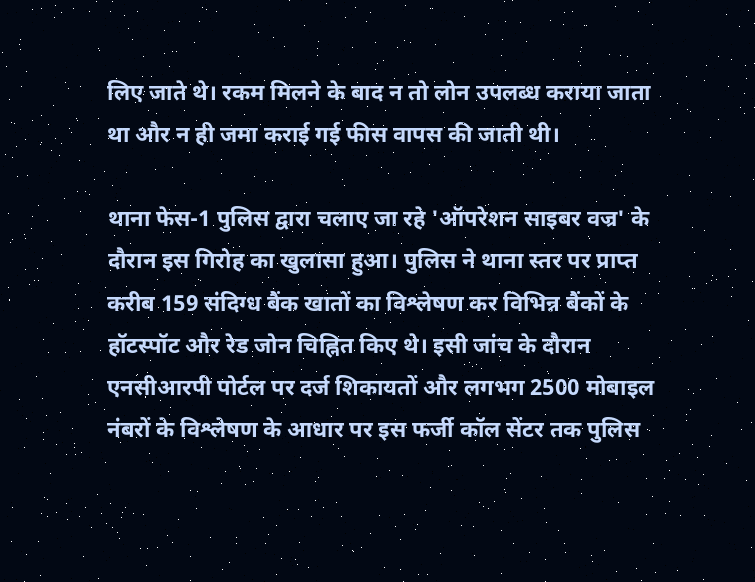लिए जाते थे। रकम मिलने के बाद न तो लोन उपलब्ध कराया जाता था और न ही जमा कराई गई फीस वापस की जाती थी।

थाना फेस-1 पुलिस द्वारा चलाए जा रहे 'ऑपरेशन साइबर वज्र' के दौरान इस गिरोह का खुलासा हुआ। पुलिस ने थाना स्तर पर प्राप्त करीब 159 संदिग्ध बैंक खातों का विश्लेषण कर विभिन्न बैंकों के हॉटस्पॉट और रेड जोन चिह्नित किए थे। इसी जांच के दौरान एनसीआरपी पोर्टल पर दर्ज शिकायतों और लगभग 2500 मोबाइल नंबरों के विश्लेषण के आधार पर इस फर्जी कॉल सेंटर तक पुलिस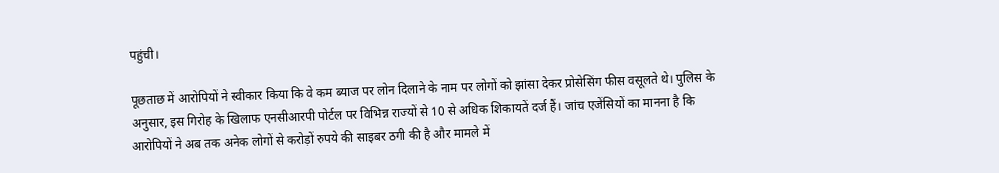पहुंची।

पूछताछ में आरोपियों ने स्वीकार किया कि वे कम ब्याज पर लोन दिलाने के नाम पर लोगों को झांसा देकर प्रोसेसिंग फीस वसूलते थे। पुलिस के अनुसार, इस गिरोह के खिलाफ एनसीआरपी पोर्टल पर विभिन्न राज्यों से 10 से अधिक शिकायतें दर्ज हैं। जांच एजेंसियों का मानना है कि आरोपियों ने अब तक अनेक लोगों से करोड़ों रुपये की साइबर ठगी की है और मामले में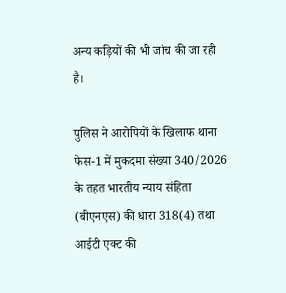अन्य कड़ियों की भी जांच की जा रही है।

पुलिस ने आरोपियों के खिलाफ थाना फेस-1 में मुकदमा संख्या 340/2026 के तहत भारतीय न्याय संहिता (बीएनएस) की धारा 318(4) तथा आईटी एक्ट की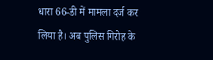धारा 66-डी में मामला दर्ज कर लिया है। अब पुलिस गिरोह के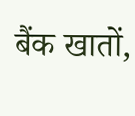बैंक खातों,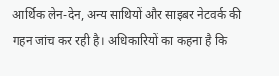आर्थिक लेन-देन, अन्य साथियों और साइबर नेटवर्क की गहन जांच कर रही है। अधिकारियों का कहना है कि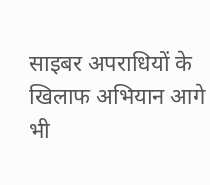साइबर अपराधियों के खिलाफ अभियान आगे भी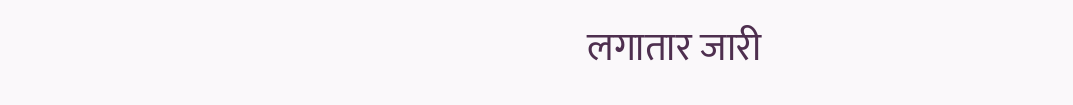लगातार जारी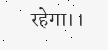रहेगा।।